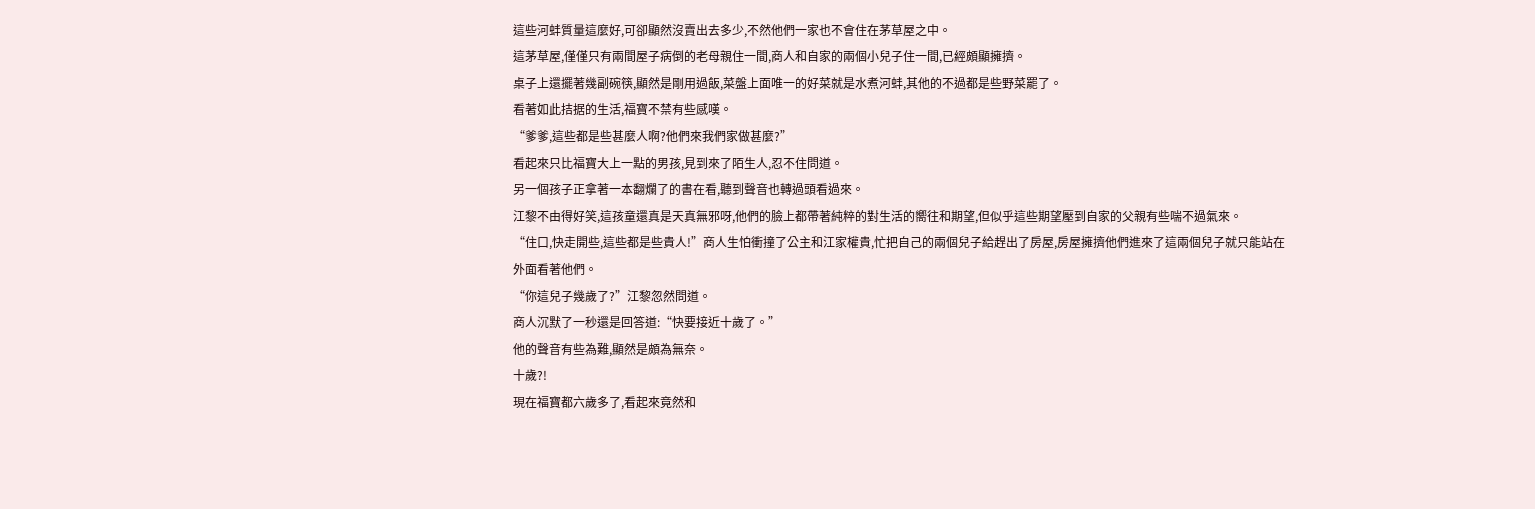這些河蚌質量這麼好,可卻顯然沒賣出去多少,不然他們一家也不會住在茅草屋之中。
這茅草屋,僅僅只有兩間屋子病倒的老母親住一間,商人和自家的兩個小兒子住一間,已經頗顯擁擠。
桌子上還擺著幾副碗筷,顯然是剛用過飯,菜盤上面唯一的好菜就是水煮河蚌,其他的不過都是些野菜罷了。
看著如此拮据的生活,福寶不禁有些感嘆。
“爹爹,這些都是些甚麼人啊?他們來我們家做甚麼?”
看起來只比福寶大上一點的男孩,見到來了陌生人,忍不住問道。
另一個孩子正拿著一本翻爛了的書在看,聽到聲音也轉過頭看過來。
江黎不由得好笑,這孩童還真是天真無邪呀,他們的臉上都帶著純粹的對生活的嚮往和期望,但似乎這些期望壓到自家的父親有些喘不過氣來。
“住口,快走開些,這些都是些貴人!”商人生怕衝撞了公主和江家權貴,忙把自己的兩個兒子給趕出了房屋,房屋擁擠他們進來了這兩個兒子就只能站在外面看著他們。
“你這兒子幾歲了?”江黎忽然問道。
商人沉默了一秒還是回答道:“快要接近十歲了。”
他的聲音有些為難,顯然是頗為無奈。
十歲?!
現在福寶都六歲多了,看起來竟然和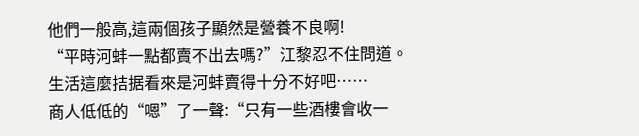他們一般高,這兩個孩子顯然是營養不良啊!
“平時河蚌一點都賣不出去嗎?”江黎忍不住問道。
生活這麼拮据看來是河蚌賣得十分不好吧……
商人低低的“嗯”了一聲:“只有一些酒樓會收一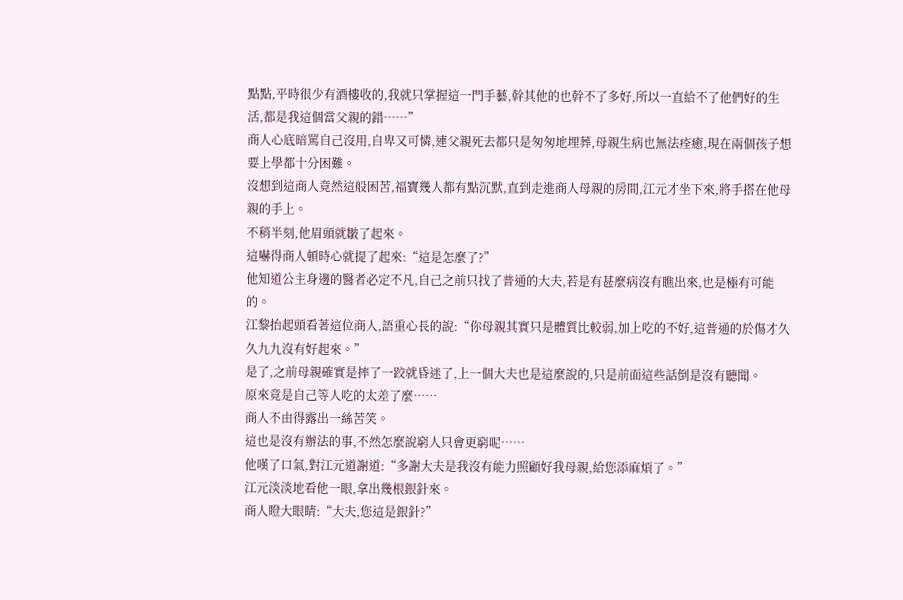點點,平時很少有酒樓收的,我就只掌握這一門手藝,幹其他的也幹不了多好,所以一直給不了他們好的生活,都是我這個當父親的錯……”
商人心底暗罵自己沒用,自卑又可憐,連父親死去都只是匆匆地埋葬,母親生病也無法痊癒,現在兩個孩子想要上學都十分困難。
沒想到這商人竟然這般困苦,福寶幾人都有點沉默,直到走進商人母親的房間,江元才坐下來,將手搭在他母親的手上。
不稍半刻,他眉頭就皺了起來。
這嚇得商人頓時心就提了起來:“這是怎麼了?”
他知道公主身邊的醫者必定不凡,自己之前只找了普通的大夫,若是有甚麼病沒有瞧出來,也是極有可能的。
江黎抬起頭看著這位商人,語重心長的說:“你母親其實只是體質比較弱,加上吃的不好,這普通的於傷才久久九九沒有好起來。”
是了,之前母親確實是摔了一跤就昏迷了,上一個大夫也是這麼說的,只是前面這些話倒是沒有聽聞。
原來竟是自己等人吃的太差了麼……
商人不由得露出一絲苦笑。
這也是沒有辦法的事,不然怎麼說窮人只會更窮呢……
他嘆了口氣,對江元道謝道:“多謝大夫是我沒有能力照顧好我母親,給您添麻煩了。”
江元淡淡地看他一眼,拿出幾根銀針來。
商人瞪大眼睛:“大夫,您這是銀針?”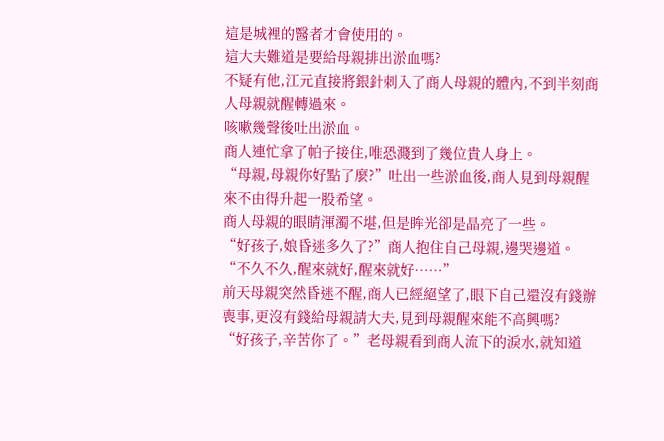這是城裡的醫者才會使用的。
這大夫難道是要給母親排出淤血嗎?
不疑有他,江元直接將銀針刺入了商人母親的體內,不到半刻商人母親就醒轉過來。
咳嗽幾聲後吐出淤血。
商人連忙拿了帕子接住,唯恐濺到了幾位貴人身上。
“母親,母親你好點了麼?”吐出一些淤血後,商人見到母親醒來不由得升起一股希望。
商人母親的眼睛渾濁不堪,但是眸光卻是晶亮了一些。
“好孩子,娘昏迷多久了?”商人抱住自己母親,邊哭邊道。
“不久不久,醒來就好,醒來就好……”
前天母親突然昏迷不醒,商人已經絕望了,眼下自己還沒有錢辦喪事,更沒有錢給母親請大夫,見到母親醒來能不高興嗎?
“好孩子,辛苦你了。”老母親看到商人流下的淚水,就知道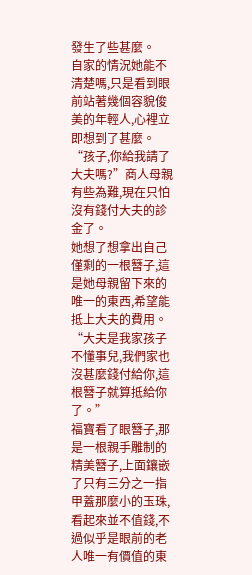發生了些甚麼。
自家的情況她能不清楚嗎,只是看到眼前站著幾個容貌俊美的年輕人,心裡立即想到了甚麼。
“孩子,你給我請了大夫嗎?”商人母親有些為難,現在只怕沒有錢付大夫的診金了。
她想了想拿出自己僅剩的一根簪子,這是她母親留下來的唯一的東西,希望能抵上大夫的費用。
“大夫是我家孩子不懂事兒,我們家也沒甚麼錢付給你,這根簪子就算抵給你了。”
福寶看了眼簪子,那是一根親手雕制的精美簪子,上面鑲嵌了只有三分之一指甲蓋那麼小的玉珠,看起來並不值錢,不過似乎是眼前的老人唯一有價值的東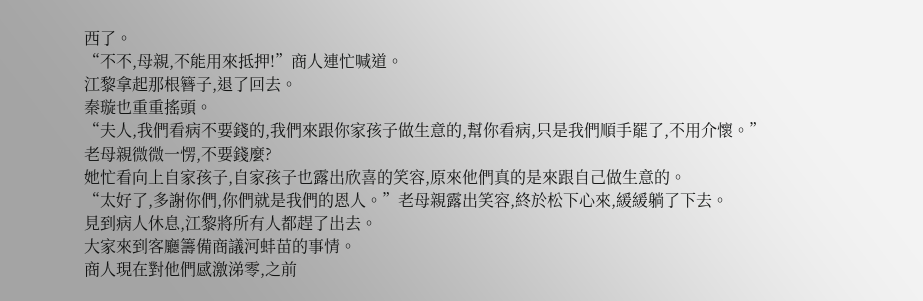西了。
“不不,母親,不能用來抵押!”商人連忙喊道。
江黎拿起那根簪子,退了回去。
秦璇也重重搖頭。
“夫人,我們看病不要錢的,我們來跟你家孩子做生意的,幫你看病,只是我們順手罷了,不用介懷。”
老母親微微一愣,不要錢麼?
她忙看向上自家孩子,自家孩子也露出欣喜的笑容,原來他們真的是來跟自己做生意的。
“太好了,多謝你們,你們就是我們的恩人。”老母親露出笑容,終於松下心來,緩緩躺了下去。
見到病人休息,江黎將所有人都趕了出去。
大家來到客廳籌備商議河蚌苗的事情。
商人現在對他們感激涕零,之前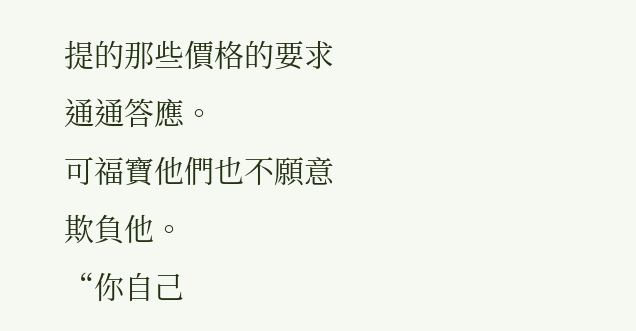提的那些價格的要求通通答應。
可福寶他們也不願意欺負他。
“你自己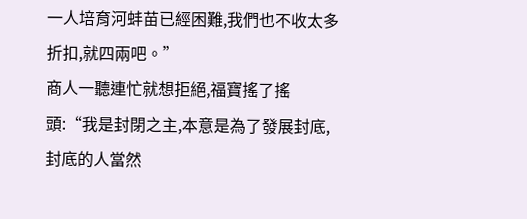一人培育河蚌苗已經困難,我們也不收太多折扣,就四兩吧。”
商人一聽連忙就想拒絕,福寶搖了搖頭:“我是封閉之主,本意是為了發展封底,封底的人當然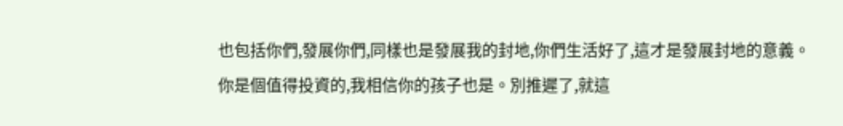也包括你們,發展你們,同樣也是發展我的封地,你們生活好了,這才是發展封地的意義。你是個值得投資的,我相信你的孩子也是。別推遲了,就這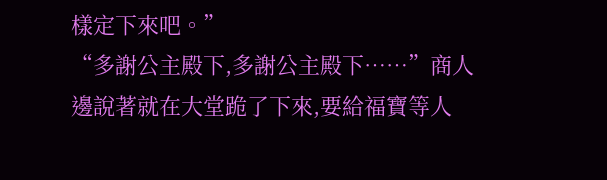樣定下來吧。”
“多謝公主殿下,多謝公主殿下……”商人邊說著就在大堂跪了下來,要給福寶等人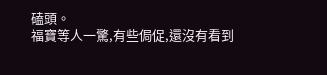磕頭。
福寶等人一驚,有些侷促,還沒有看到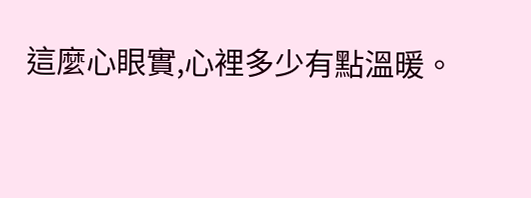這麼心眼實,心裡多少有點溫暖。